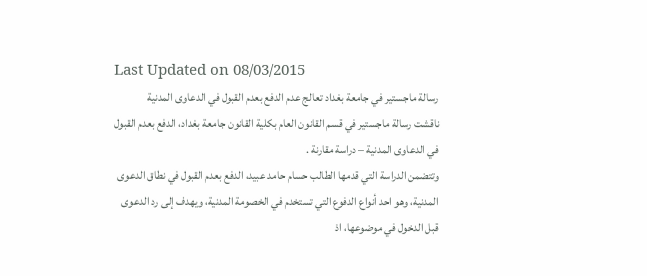Last Updated on 08/03/2015
رسالة ماجستير في جامعة بغداد تعالج عدم الدفع بعدم القبول في الدعاوى المدنية
ناقشت رسالة ماجستير في قسم القانون العام بكلية القانون جامعة بغداد، الدفع بعدم القبول في الدعاوى المدنية – دراسة مقارنة .
وتتضمن الدراسة التي قدمها الطالب حسام حامد عبيد، الدفع بعدم القبول في نطاق الدعوى المدنية، وهو احد أنواع الدفوع التي تستخدم في الخصومة المدنية، ويهدف إلى رد الدعوى قبل الدخول في موضوعها، اذ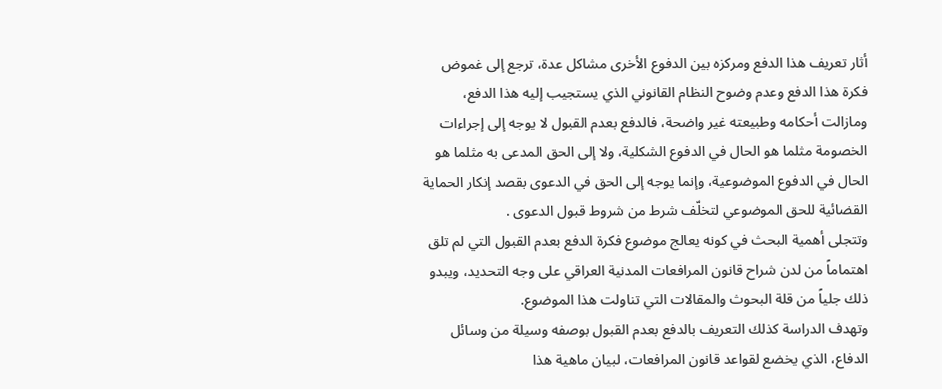أثار تعريف هذا الدفع ومركزه بين الدفوع الأخرى مشاكل عدة، ترجع إلى غموض فكرة هذا الدفع وعدم وضوح النظام القانوني الذي يستجيب إليه هذا الدفع، ومازالت أحكامه وطبيعته غير واضحة، فالدفع بعدم القبول لا يوجه إلى إجراءات الخصومة مثلما هو الحال في الدفوع الشكلية، ولا إلى الحق المدعى به مثلما هو الحال في الدفوع الموضوعية، وإنما يوجه إلى الحق في الدعوى بقصد إنكار الحماية القضائية للحق الموضوعي لتخلّف شرط من شروط قبول الدعوى .
وتتجلى أهمية البحث في كونه يعالج موضوع فكرة الدفع بعدم القبول التي لم تلق اهتماماً من لدن شراح قانون المرافعات المدنية العراقي على وجه التحديد، ويبدو ذلك جلياً من قلة البحوث والمقالات التي تناولت هذا الموضوع.
وتهدف الدراسة كذلك التعريف بالدفع بعدم القبول بوصفه وسيلة من وسائل الدفاع، الذي يخضع لقواعد قانون المرافعات، لبيان ماهية هذا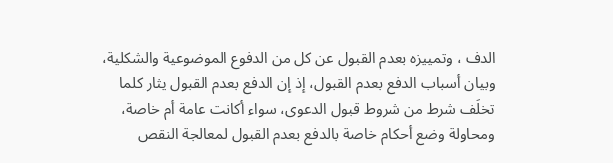الدف ، وتمييزه بعدم القبول عن كل من الدفوع الموضوعية والشكلية، وبيان أسباب الدفع بعدم القبول، إذ إن الدفع بعدم القبول يثار كلما تخلَف شرط من شروط قبول الدعوى، سواء أكانت عامة أم خاصة، ومحاولة وضع أحكام خاصة بالدفع بعدم القبول لمعالجة النقص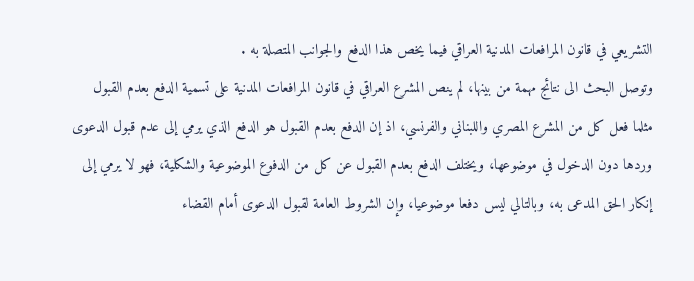التشريعي في قانون المرافعات المدنية العراقي فيما يخص هذا الدفع والجوانب المتصلة به .
وتوصل البحث الى نتائج مهمة من بينها، لم ينص المشرع العراقي في قانون المرافعات المدنية على تسمية الدفع بعدم القبول مثلما فعل كل من المشرع المصري واللبناني والفرنسي، اذ إن الدفع بعدم القبول هو الدفع الذي يرمي إلى عدم قبول الدعوى وردها دون الدخول في موضوعها، ويختلف الدفع بعدم القبول عن كل من الدفوع الموضوعية والشكلية، فهو لا يرمي إلى إنكار الحق المدعى به، وبالتالي ليس دفعا موضوعيا، وإن الشروط العامة لقبول الدعوى أمام القضاء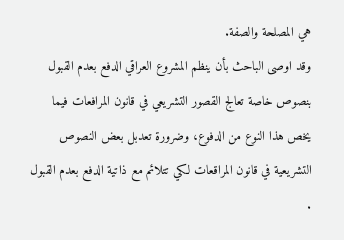هي المصلحة والصفة.
وقد اوصى الباحث بأن ينظم المشروع العراقي الدفع بعدم القبول بنصوص خاصة تعالج القصور التشريعي في قانون المرافعات فيما يخص هذا النوع من الدفوع، وضرورة تعدبل بعض النصوص التشريعية في قانون المراقعات لكي تتلائم مع ذاتية الدفع بعدم القبول .